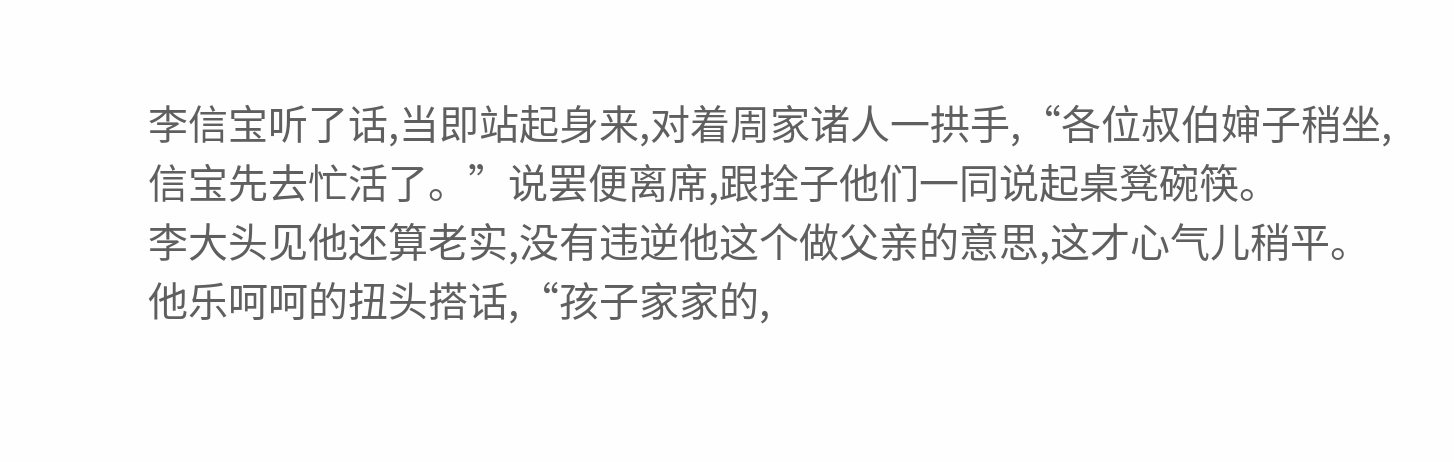李信宝听了话,当即站起身来,对着周家诸人一拱手,“各位叔伯婶子稍坐,信宝先去忙活了。”说罢便离席,跟拴子他们一同说起桌凳碗筷。
李大头见他还算老实,没有违逆他这个做父亲的意思,这才心气儿稍平。
他乐呵呵的扭头搭话,“孩子家家的,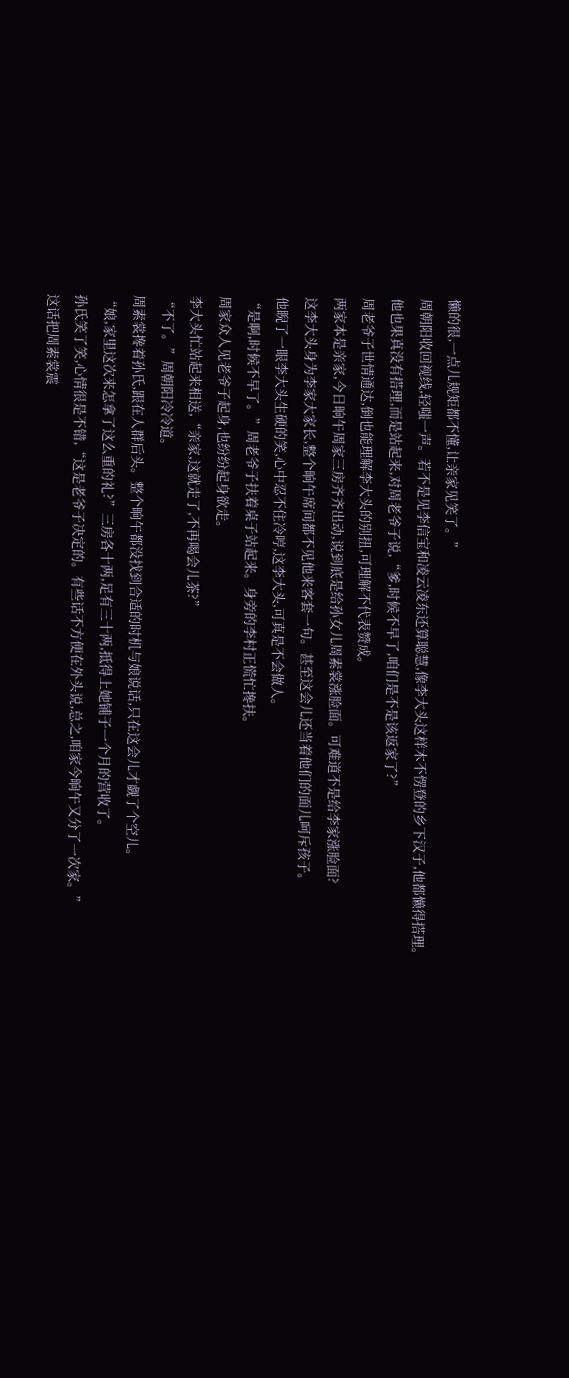懒的很,一点儿规矩都不懂,让亲家见笑了。”
周朝阳收回视线,轻嗤一声。若不是见李信宝和凌云凌东还算聪慧,像李大头这样木不愣登的乡下汉子,他都懒得搭理。
他也果真没有搭理,而是站起来,对周老爷子说,“爹,时候不早了,咱们是不是该返家了?”
周老爷子世情通达,倒也能理解李大头的别扭,可理解不代表赞成。
两家本是亲家,今日晌午周家三房齐齐出动,说到底是给孙女儿周素裳涨脸面。可难道不是给李家涨脸面?
这李大头身为李家大家长,整个晌午席间都不见他来客套一句。甚至这会儿还当着他们的面儿呵斥孩子。
他睨了一眼李大头生硬的笑,心中忍不住冷哼,这李大头,可真是不会做人。
“是啊,时候不早了。”周老爷子扶着桌子站起来。身旁的李村正慌忙搀扶。
周家众人见老爷子起身,也纷纷起身欲走。
李大头忙站起来相送,“亲家,这就走了,不再喝会儿茶?”
“不了。”周朝阳冷冷道。
周素裳搀着孙氏,跟在人群后头。整个晌午都没找到合适的时机与娘说话,只在这会儿才觑了个空儿。
“娘,家里这次来怎拿了这么重的礼?”三房各十两,足有三十两,抵得上她铺子一个月的营收了。
孙氏笑了笑,心情很是不错,“这是老爷子决定的。有些话不方便在外头说,总之,咱家今晌午又分了一次家。”
这话把周素裳震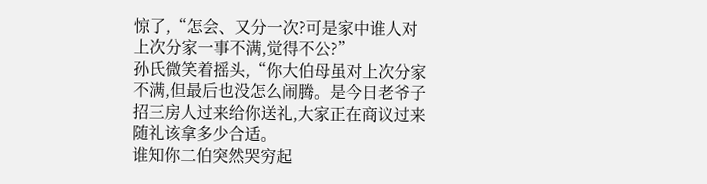惊了,“怎会、又分一次?可是家中谁人对上次分家一事不满,觉得不公?”
孙氏微笑着摇头,“你大伯母虽对上次分家不满,但最后也没怎么闹腾。是今日老爷子招三房人过来给你送礼,大家正在商议过来随礼该拿多少合适。
谁知你二伯突然哭穷起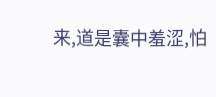来,道是囊中羞涩,怕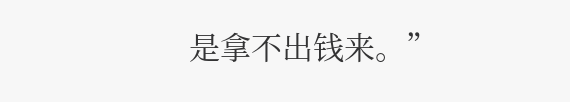是拿不出钱来。”